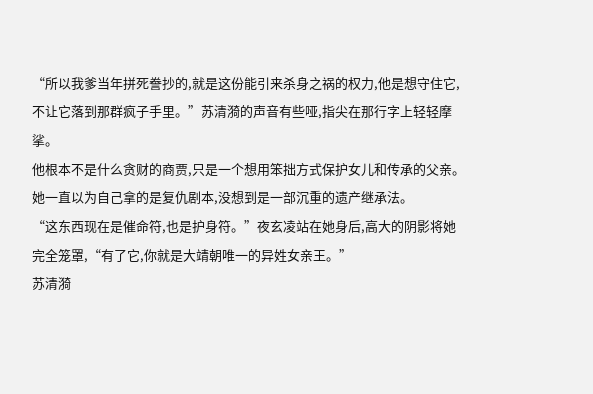“所以我爹当年拼死誊抄的,就是这份能引来杀身之祸的权力,他是想守住它,不让它落到那群疯子手里。”苏清漪的声音有些哑,指尖在那行字上轻轻摩挲。
他根本不是什么贪财的商贾,只是一个想用笨拙方式保护女儿和传承的父亲。
她一直以为自己拿的是复仇剧本,没想到是一部沉重的遗产继承法。
“这东西现在是催命符,也是护身符。”夜玄凌站在她身后,高大的阴影将她完全笼罩,“有了它,你就是大靖朝唯一的异姓女亲王。”
苏清漪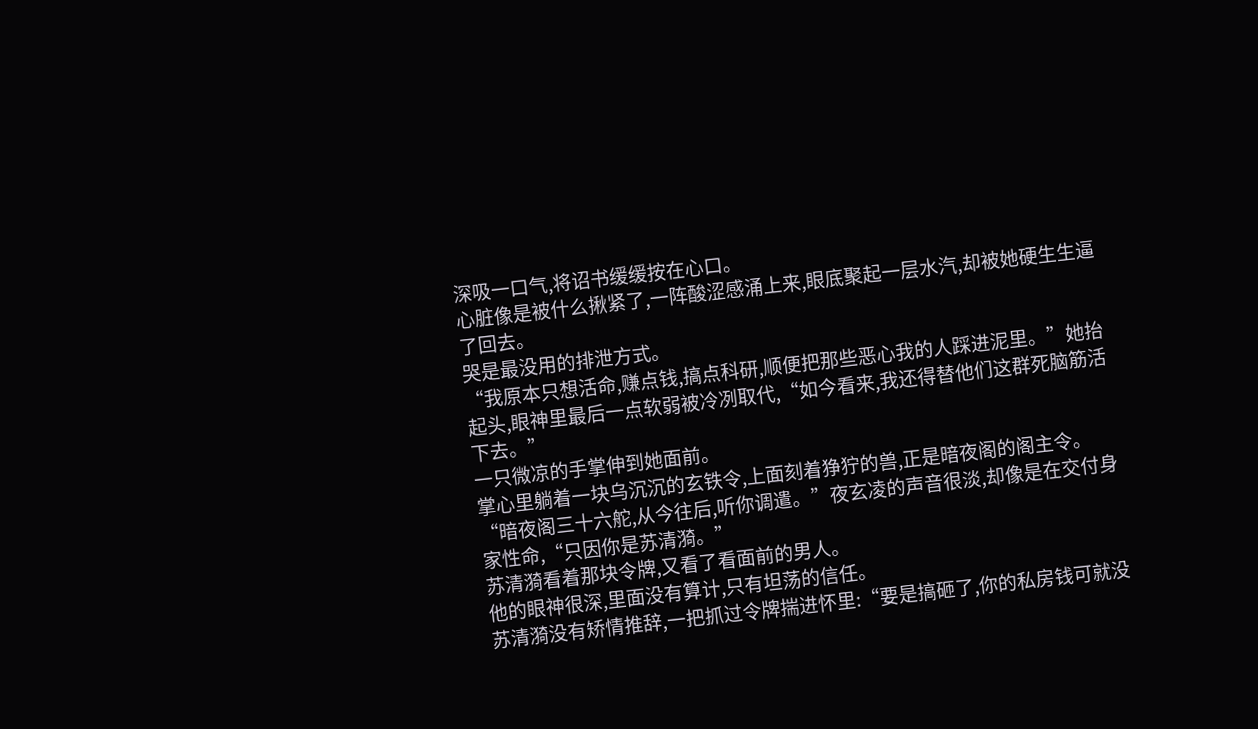深吸一口气,将诏书缓缓按在心口。
心脏像是被什么揪紧了,一阵酸涩感涌上来,眼底聚起一层水汽,却被她硬生生逼了回去。
哭是最没用的排泄方式。
“我原本只想活命,赚点钱,搞点科研,顺便把那些恶心我的人踩进泥里。”她抬起头,眼神里最后一点软弱被冷冽取代,“如今看来,我还得替他们这群死脑筋活下去。”
一只微凉的手掌伸到她面前。
掌心里躺着一块乌沉沉的玄铁令,上面刻着狰狞的兽,正是暗夜阁的阁主令。
“暗夜阁三十六舵,从今往后,听你调遣。”夜玄凌的声音很淡,却像是在交付身家性命,“只因你是苏清漪。”
苏清漪看着那块令牌,又看了看面前的男人。
他的眼神很深,里面没有算计,只有坦荡的信任。
苏清漪没有矫情推辞,一把抓过令牌揣进怀里:“要是搞砸了,你的私房钱可就没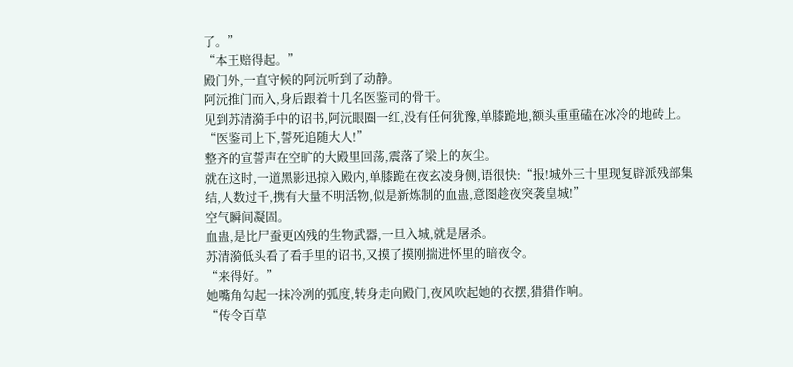了。”
“本王赔得起。”
殿门外,一直守候的阿沅听到了动静。
阿沅推门而入,身后跟着十几名医鉴司的骨干。
见到苏清漪手中的诏书,阿沅眼圈一红,没有任何犹豫,单膝跪地,额头重重磕在冰冷的地砖上。
“医鉴司上下,誓死追随大人!”
整齐的宣誓声在空旷的大殿里回荡,震落了梁上的灰尘。
就在这时,一道黑影迅掠入殿内,单膝跪在夜玄凌身侧,语很快:“报!城外三十里现复辟派残部集结,人数过千,携有大量不明活物,似是新炼制的血蛊,意图趁夜突袭皇城!”
空气瞬间凝固。
血蛊,是比尸蚕更凶残的生物武器,一旦入城,就是屠杀。
苏清漪低头看了看手里的诏书,又摸了摸刚揣进怀里的暗夜令。
“来得好。”
她嘴角勾起一抹冷冽的弧度,转身走向殿门,夜风吹起她的衣摆,猎猎作响。
“传令百草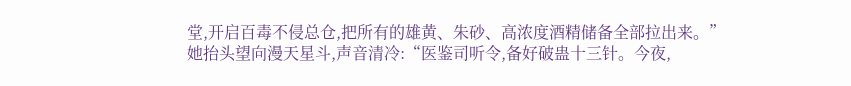堂,开启百毒不侵总仓,把所有的雄黄、朱砂、高浓度酒精储备全部拉出来。”
她抬头望向漫天星斗,声音清冷:“医鉴司听令,备好破蛊十三针。今夜,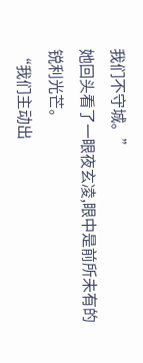我们不守城。”
她回头看了一眼夜玄凌,眼中是前所未有的锐利光芒。
“我们主动出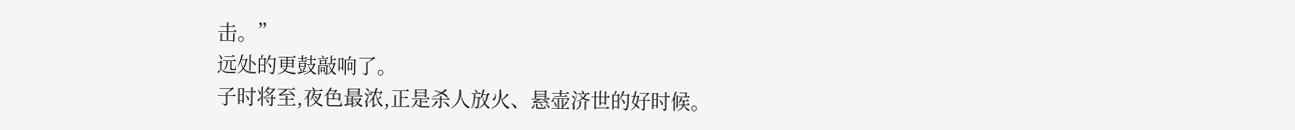击。”
远处的更鼓敲响了。
子时将至,夜色最浓,正是杀人放火、悬壶济世的好时候。